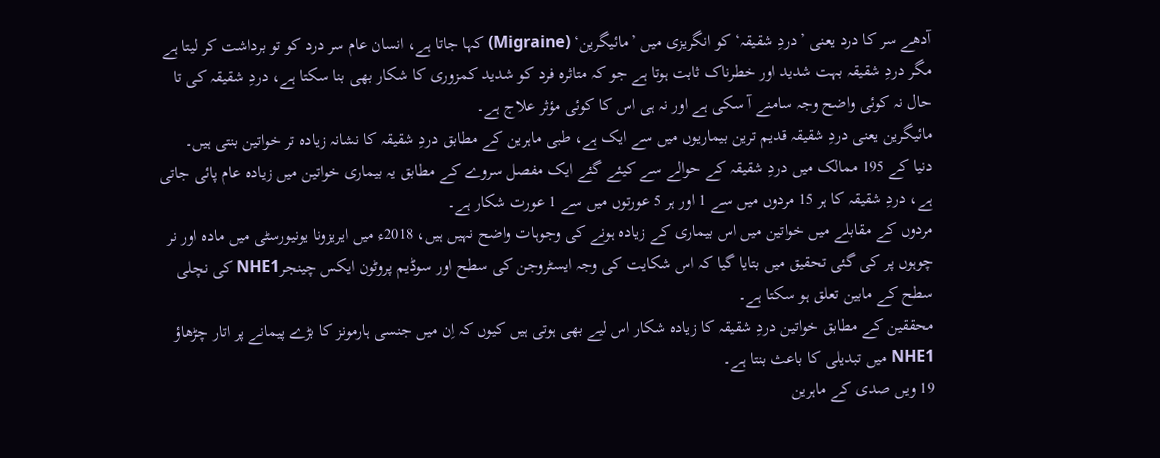آدھے سر کا درد یعنی ’دردِ شقیقہ‘ کو انگریزی میں ’مائیگرین‘ (Migraine) کہا جاتا ہے، انسان عام سر درد کو تو برداشت کر لیتا ہے مگر دردِ شقیقہ بہت شدید اور خطرناک ثابت ہوتا ہے جو کہ متاثرہ فرد کو شدید کمزوری کا شکار بھی بنا سکتا ہے، دردِ شقیقہ کی تا حال نہ کوئی واضح وجہ سامنے آ سکی ہے اور نہ ہی اس کا کوئی مؤثر علاج ہے۔
مائیگرین یعنی دردِ شقیقہ قدیم ترین بیماریوں میں سے ایک ہے، طبی ماہرین کے مطابق دردِ شقیقہ کا نشانہ زیادہ تر خواتین بنتی ہیں۔
دنیا کے 195 ممالک میں دردِ شقیقہ کے حوالے سے کیئے گئے ایک مفصل سروے کے مطابق یہ بیماری خواتین میں زیادہ عام پائی جاتی ہے، دردِ شقیقہ کا ہر 15 مردوں میں سے 1 اور ہر 5 عورتوں میں سے 1 عورت شکار ہے۔
مردوں کے مقابلے میں خواتین میں اس بیماری کے زیادہ ہونے کی وجوہات واضح نہیں ہیں، 2018ء میں ایریزونا یونیورسٹی میں مادہ اور نر چوہوں پر کی گئی تحقیق میں بتایا گیا کہ اس شکایت کی وجہ ایسٹروجن کی سطح اور سوڈیم پروٹون ایکس چینجرNHE1 کی نچلی سطح کے مابین تعلق ہو سکتا ہے۔
محققین کے مطابق خواتین دردِ شقیقہ کا زیادہ شکار اس لیے بھی ہوتی ہیں کیوں کہ اِن میں جنسی ہارمونز کا بڑے پیمانے پر اتار چڑھاؤ NHE1 میں تبدیلی کا باعث بنتا ہے۔
19 ویں صدی کے ماہرین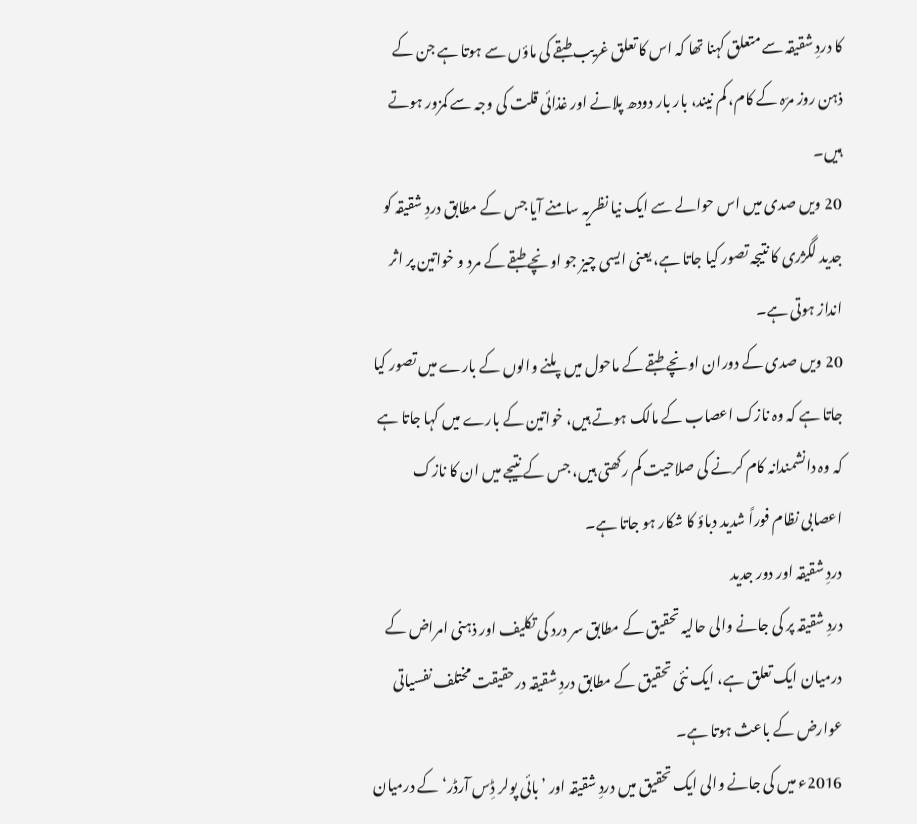کا دردِ شقیقہ سے متعلق کہنا تھا کہ اس کا تعلق غریب طبقے کی ماؤں سے ہوتا ہے جن کے ذہن روز مرّہ کے کام، کم نیند، بار بار دودھ پلانے اور غذائی قلت کی وجہ سے کمزور ہوتے ہیں۔
20 ویں صدی میں اس حوالے سے ایک نیا نظریہ سامنے آیا جس کے مطابق دردِ شقیقہ کو جدید لگژری کا نتیجہ تصور کیا جاتا ہے، یعنی ایسی چیز جو اونچے طبقے کے مرد و خواتین پر اثر انداز ہوتی ہے۔
20 ویں صدی کے دوران اونچے طبقے کے ماحول میں پلنے والوں کے بارے میں تصور کیا جاتا ہے کہ وہ نازک اعصاب کے مالک ہوتے ہیں، خواتین کے بارے میں کہا جاتا ہے کہ وہ دانشمندانہ کام کرنے کی صلاحیت کم رکھتی ہیں، جس کے نتیجے میں ان کا نازک اعصابی نظام فوراً شدید دباؤ کا شکار ہو جاتا ہے۔
دردِ شقیقہ اور دور جدید
دردِ شقیقہ پر کی جانے والی حالیہ تحقیق کے مطابق سر درد کی تکلیف اور ذہنی امراض کے درمیان ایک تعلق ہے، ایک نئی تحقیق کے مطابق دردِ شقیقہ درحقیقت مختلف نفسیاتی عوارض کے باعث ہوتا ہے۔
2016ء میں کی جانے والی ایک تحقیق میں دردِ شقیقہ اور ’بائی پولر ڈِس آرڈر‘ کے درمیان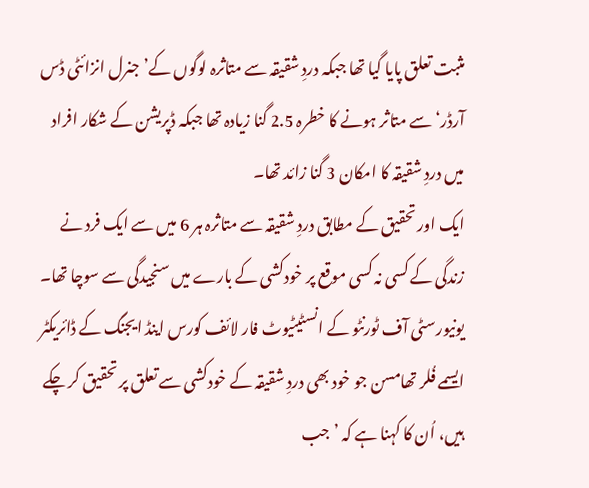مثبت تعلق پایا گیا تھا جبکہ دردِ شقیقہ سے متاثرہ لوگوں کے’جنرل انزائٹی ڈس آرڈر‘ سے متاثر ہونے کا خطرہ 2.5 گنا زیادہ تھا جبکہ ڈپریشن کے شکار افراد میں دردِ شقیقہ کا امکان 3 گنا زائد تھا۔
ایک اور تحقیق کے مطابق دردِ شقیقہ سے متاثرہ ہر 6 میں سے ایک فرد نے زندگی کے کسی نہ کسی موقع پر خودکشی کے بارے میں سنجیدگی سے سوچا تھا۔
یونیورسٹی آف ٹورنٹو کے انسٹیٹیوٹ فار لائف کورس اینڈ ایجنگ کے ڈائریکٹر ایسمے فُلر تھامسن جو خود بھی دردِ شقیقہ کے خودکشی سے تعلق پر تحقیق کر چکے ہیں، اُن کا کہنا ہے کہ ’جب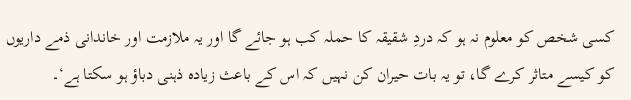کسی شخص کو معلوم نہ ہو کہ دردِ شقیقہ کا حملہ کب ہو جائے گا اور یہ ملازمت اور خاندانی ذمے داریوں کو کیسے متاثر کرے گا، تو یہ بات حیران کن نہیں کہ اس کے باعث زیادہ ذہنی دباؤ ہو سکتا ہے‘۔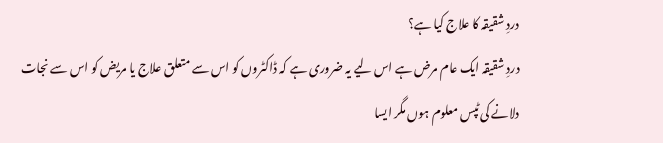دردِ شقیقہ کا علاج کیا ہے؟
دردِ شقیقہ ایک عام مرض ہے اس لیے یہ ضروری ہے کہ ڈاکٹروں کو اس سے متعلق علاج یا مریض کو اس سے نجات دلانے کی ٹپس معلوم ہوں مگر ایسا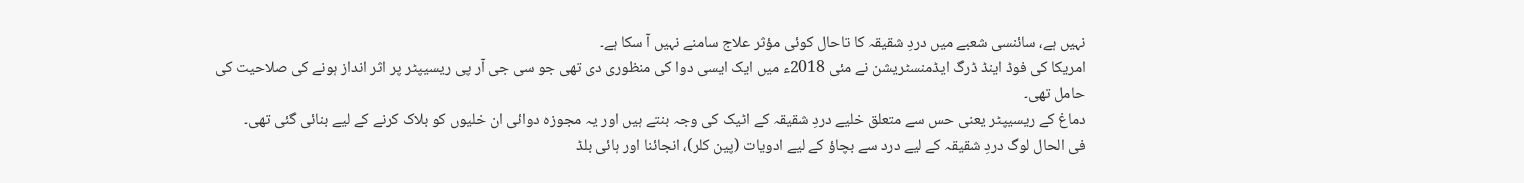نہیں ہے، سائنسی شعبے میں دردِ شقیقہ کا تاحال کوئی مؤثر علاج سامنے نہیں آ سکا ہے۔
امریکا کی فوڈ اینڈ ڈرگ ایڈمنسٹریشن نے مئی 2018ء میں ایک ایسی دوا کی منظوری دی تھی جو سی جی آر پی ریسیپٹر پر اثر انداز ہونے کی صلاحیت کی حامل تھی۔
دماغ کے ریسیپٹر یعنی حس سے متعلق خلیے دردِ شقیقہ کے اٹیک کی وجہ بنتے ہیں اور یہ مجوزہ دوائی ان خلیوں کو بلاک کرنے کے لیے بنائی گئی تھی۔
فی الحال لوگ دردِ شقیقہ کے لیے درد سے بچاؤ کے لیے ادویات (پین کلر)، انجائنا اور ہائی بلڈ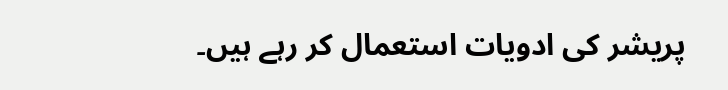پریشر کی ادویات استعمال کر رہے ہیں۔